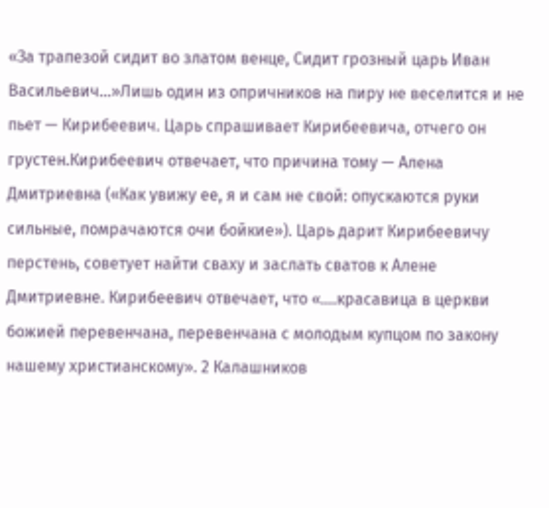«За трапезой сидит во златом венце, Сидит грозный царь Иван Васильевич...»Лишь один из опричников на пиру не веселится и не пьет — Кирибеевич. Царь спрашивает Кирибеевича, отчего он грустен.Кирибеевич отвечает, что причина тому — Алена Дмитриевна («Как увижу ее, я и сам не свой: опускаются руки сильные, помрачаются очи бойкие»). Царь дарит Кирибеевичу перстень, советует найти сваху и заслать сватов к Алене Дмитриевне. Кирибеевич отвечает, что «….красавица в церкви божией перевенчана, перевенчана с молодым купцом по закону нашему христианскому». 2 Калашников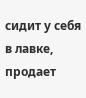сидит у себя в лавке, продает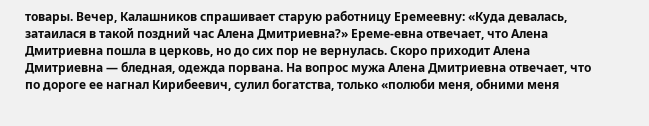товары. Вечер, Калашников спрашивает старую работницу Еремеевну: «Куда девалась, затаилася в такой поздний час Алена Дмитриевна?» Ереме-евна отвечает, что Алена Дмитриевна пошла в церковь, но до сих пор не вернулась. Скоро приходит Алена Дмитриевна — бледная, одежда порвана. На вопрос мужа Алена Дмитриевна отвечает, что по дороге ее нагнал Кирибеевич, сулил богатства, только «полюби меня, обними меня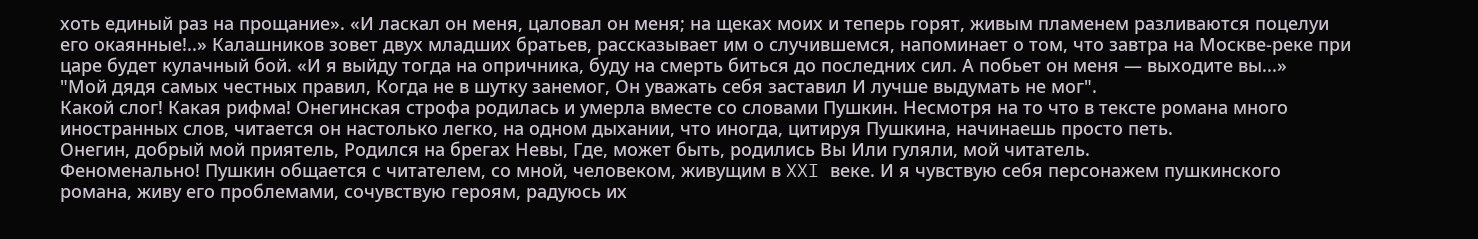хоть единый раз на прощание». «И ласкал он меня, цаловал он меня; на щеках моих и теперь горят, живым пламенем разливаются поцелуи его окаянные!..» Калашников зовет двух младших братьев, рассказывает им о случившемся, напоминает о том, что завтра на Москве-реке при царе будет кулачный бой. «И я выйду тогда на опричника, буду на смерть биться до последних сил. А побьет он меня — выходите вы...»
"Мой дядя самых честных правил, Когда не в шутку занемог, Он уважать себя заставил И лучше выдумать не мог".
Какой слог! Какая рифма! Онегинская строфа родилась и умерла вместе со словами Пушкин. Несмотря на то что в тексте романа много иностранных слов, читается он настолько легко, на одном дыхании, что иногда, цитируя Пушкина, начинаешь просто петь.
Онегин, добрый мой приятель, Родился на брегах Невы, Где, может быть, родились Вы Или гуляли, мой читатель.
Феноменально! Пушкин общается с читателем, со мной, человеком, живущим в XXI веке. И я чувствую себя персонажем пушкинского романа, живу его проблемами, сочувствую героям, радуюсь их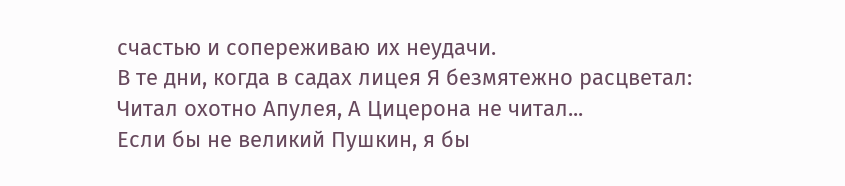счастью и сопереживаю их неудачи.
В те дни, когда в садах лицея Я безмятежно расцветал: Читал охотно Апулея, А Цицерона не читал...
Если бы не великий Пушкин, я бы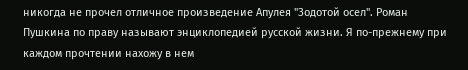никогда не прочел отличное произведение Апулея "Зодотой осел". Роман Пушкина по праву называют энциклопедией русской жизни. Я по-прежнему при каждом прочтении нахожу в нем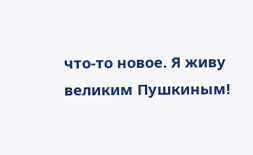что-то новое. Я живу великим Пушкиным!